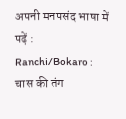अपनी मनपसंद भाषा में पढ़ें :
Ranchi/Bokaro : चास की तंग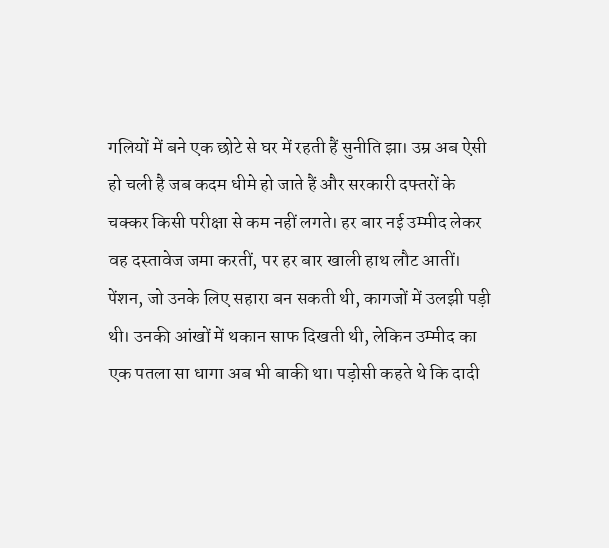गलियों में बने एक छोटे से घर में रहती हैं सुनीति झा। उम्र अब ऐसी हो चली है जब कदम धीमे हो जाते हैं और सरकारी दफ्तरों के चक्कर किसी परीक्षा से कम नहीं लगते। हर बार नई उम्मीद लेकर वह दस्तावेज जमा करतीं, पर हर बार खाली हाथ लौट आतीं। पेंशन, जो उनके लिए सहारा बन सकती थी, कागजों में उलझी पड़ी थी। उनकी आंखों में थकान साफ दिखती थी, लेकिन उम्मीद का एक पतला सा धागा अब भी बाकी था। पड़ोसी कहते थे कि दादी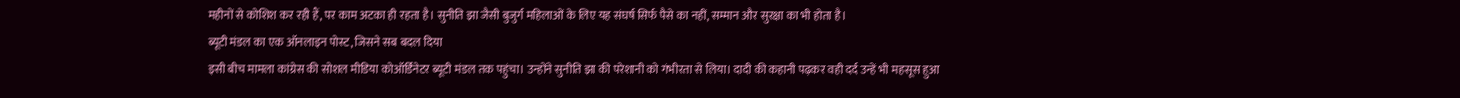महीनों से कोशिश कर रही हैं, पर काम अटका ही रहता है। सुनीति झा जैसी बुजुर्ग महिलाओं के लिए यह संघर्ष सिर्फ पैसे का नहीं, सम्मान और सुरक्षा का भी होता है।
ब्यूटी मंडल का एक ऑनलाइन पोस्ट, जिसने सब बदल दिया
इसी बीच मामला कांग्रेस की सोशल मीडिया कोऑर्डिनेटर ब्यूटी मंडल तक पहुंचा। उन्होंने सुनीति झा की परेशानी को गंभीरता से लिया। दादी की कहानी पढ़कर वही दर्द उन्हें भी महसूस हुआ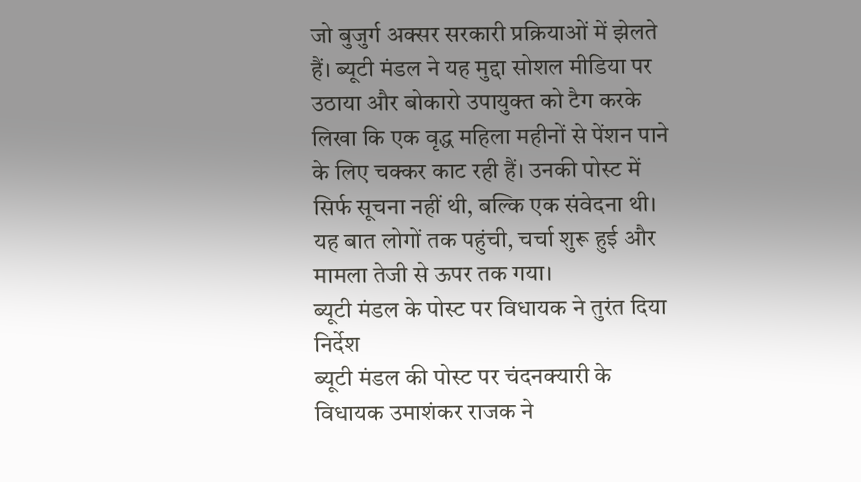जो बुजुर्ग अक्सर सरकारी प्रक्रियाओं में झेलते हैं। ब्यूटी मंडल ने यह मुद्दा सोशल मीडिया पर उठाया और बोकारो उपायुक्त को टैग करके लिखा कि एक वृद्ध महिला महीनों से पेंशन पाने के लिए चक्कर काट रही हैं। उनकी पोस्ट में सिर्फ सूचना नहीं थी, बल्कि एक संवेदना थी। यह बात लोगों तक पहुंची, चर्चा शुरू हुई और मामला तेजी से ऊपर तक गया।
ब्यूटी मंडल के पोस्ट पर विधायक ने तुरंत दिया निर्देश
ब्यूटी मंडल की पोस्ट पर चंदनक्यारी के विधायक उमाशंकर राजक ने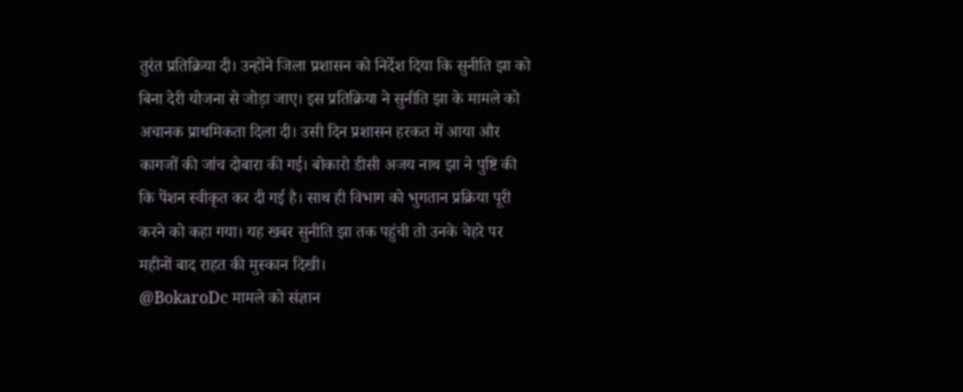तुरंत प्रतिक्रिया दी। उन्होंने जिला प्रशासन को निर्देश दिया कि सुनीति झा को बिना देरी योजना से जोड़ा जाए। इस प्रतिक्रिया ने सुनीति झा के मामले को अचानक प्राथमिकता दिला दी। उसी दिन प्रशासन हरकत में आया और कागजों की जांच दोबारा की गई। बोकारो डीसी अजय नाथ झा ने पुष्टि की कि पेंशन स्वीकृत कर दी गई है। साथ ही विभाग को भुगतान प्रक्रिया पूरी करने को कहा गया। यह खबर सुनीति झा तक पहुंची तो उनके चेहरे पर महीनों बाद राहत की मुस्कान दिखी।
@BokaroDc मामले को संज्ञान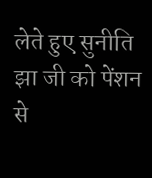लेते हुए सुनीति झा जी को पेंशन से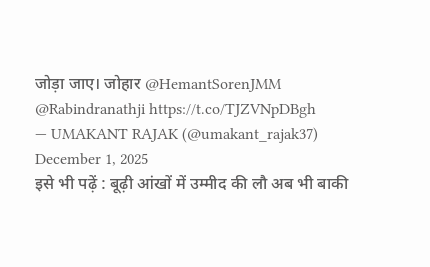जोड़ा जाए। जोहार @HemantSorenJMM @Rabindranathji https://t.co/TJZVNpDBgh
— UMAKANT RAJAK (@umakant_rajak37) December 1, 2025
इसे भी पढ़ें : बूढ़ी आंखों में उम्मीद की लौ अब भी बाकी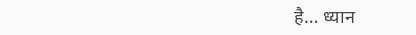है… ध्यान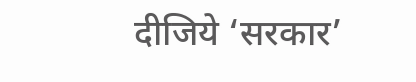दीजिये ‘सरकार’